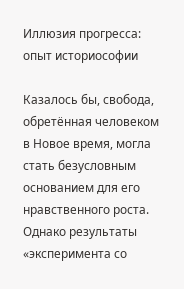Иллюзия прогресса: опыт историософии

Казалось бы, свобода, обретённая человеком в Новое время, могла стать безусловным основанием для его нравственного роста. Однако результаты «эксперимента со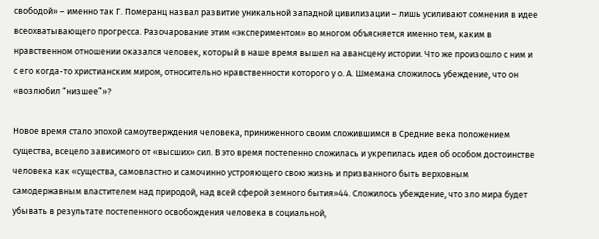свободой» – именно так Г. Померанц назвал развитие уникальной западной цивилизации – лишь усиливают сомнения в идее всеохватывающего прогресса. Разочарование этим «экспериментом» во многом объясняется именно тем, каким в нравственном отношении оказался человек, который в наше время вышел на авансцену истории. Что же произошло с ним и с его когда-то христианским миром, относительно нравственности которого у о. А. Шмемана сложилось убеждение, что он «возлюбил “низшее”»?

Новое время стало эпохой самоутверждения человека, приниженного своим сложившимся в Средние века положением существа, всецело зависимого от «высших» сил. В это время постепенно сложилась и укрепилась идея об особом достоинстве человека как «существа, самовластно и самочинно устрояющего свою жизнь и призванного быть верховным самодержавным властителем над природой, над всей сферой земного бытия»44. Сложилось убеждение, что зло мира будет убывать в результате постепенного освобождения человека в социальной,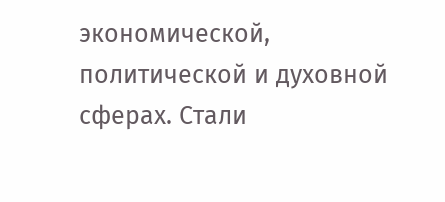экономической, политической и духовной сферах. Стали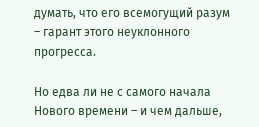думать, что его всемогущий разум – гарант этого неуклонного прогресса.

Но едва ли не с самого начала Нового времени – и чем дальше,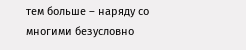тем больше – наряду со многими безусловно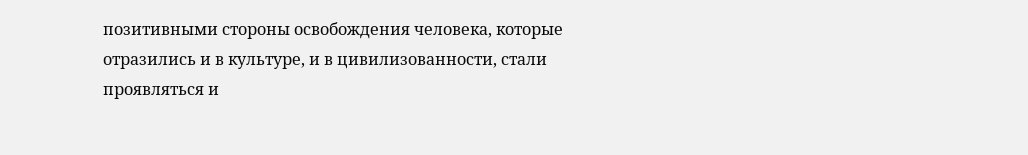позитивными стороны освобождения человека, которые отразились и в культуре, и в цивилизованности, стали проявляться и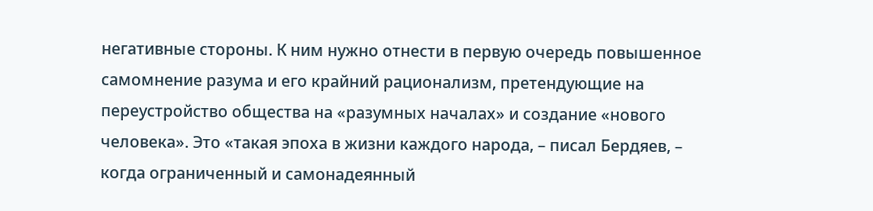негативные стороны. К ним нужно отнести в первую очередь повышенное самомнение разума и его крайний рационализм, претендующие на переустройство общества на «разумных началах» и создание «нового человека». Это «такая эпоха в жизни каждого народа, – писал Бердяев, – когда ограниченный и самонадеянный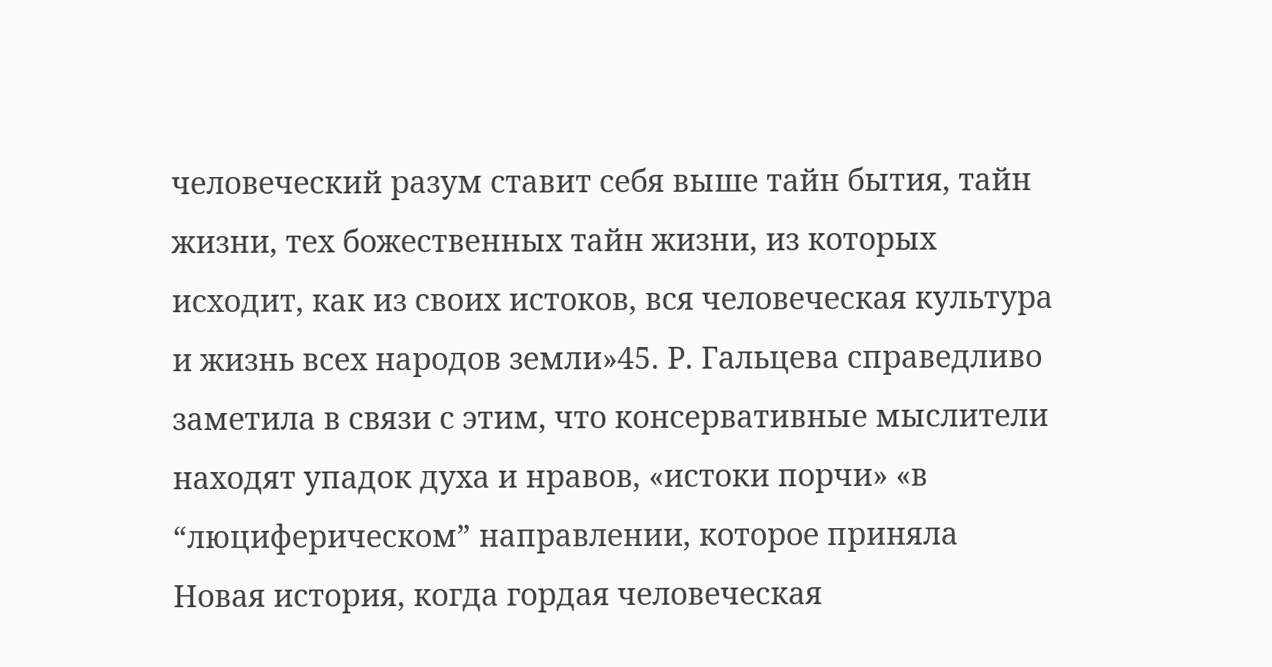человеческий разум ставит себя выше тайн бытия, тайн жизни, тех божественных тайн жизни, из которых исходит, как из своих истоков, вся человеческая культура и жизнь всех народов земли»45. Р. Гальцева справедливо заметила в связи с этим, что консервативные мыслители находят упадок духа и нравов, «истоки порчи» «в “люциферическом” направлении, которое приняла Новая история, когда гордая человеческая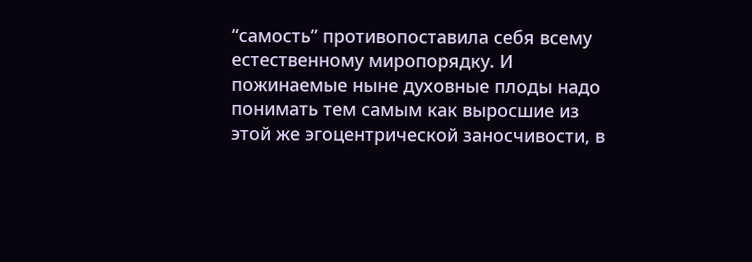“самость” противопоставила себя всему естественному миропорядку. И пожинаемые ныне духовные плоды надо понимать тем самым как выросшие из этой же эгоцентрической заносчивости, в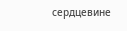сердцевине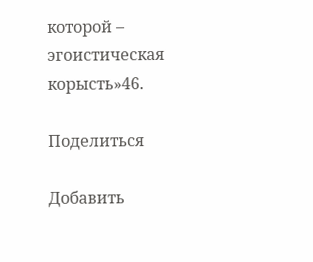которой – эгоистическая корысть»46.

Поделиться

Добавить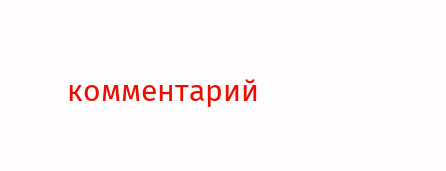комментарий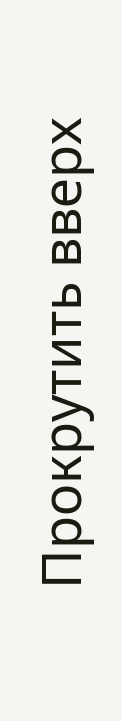Прокрутить вверх